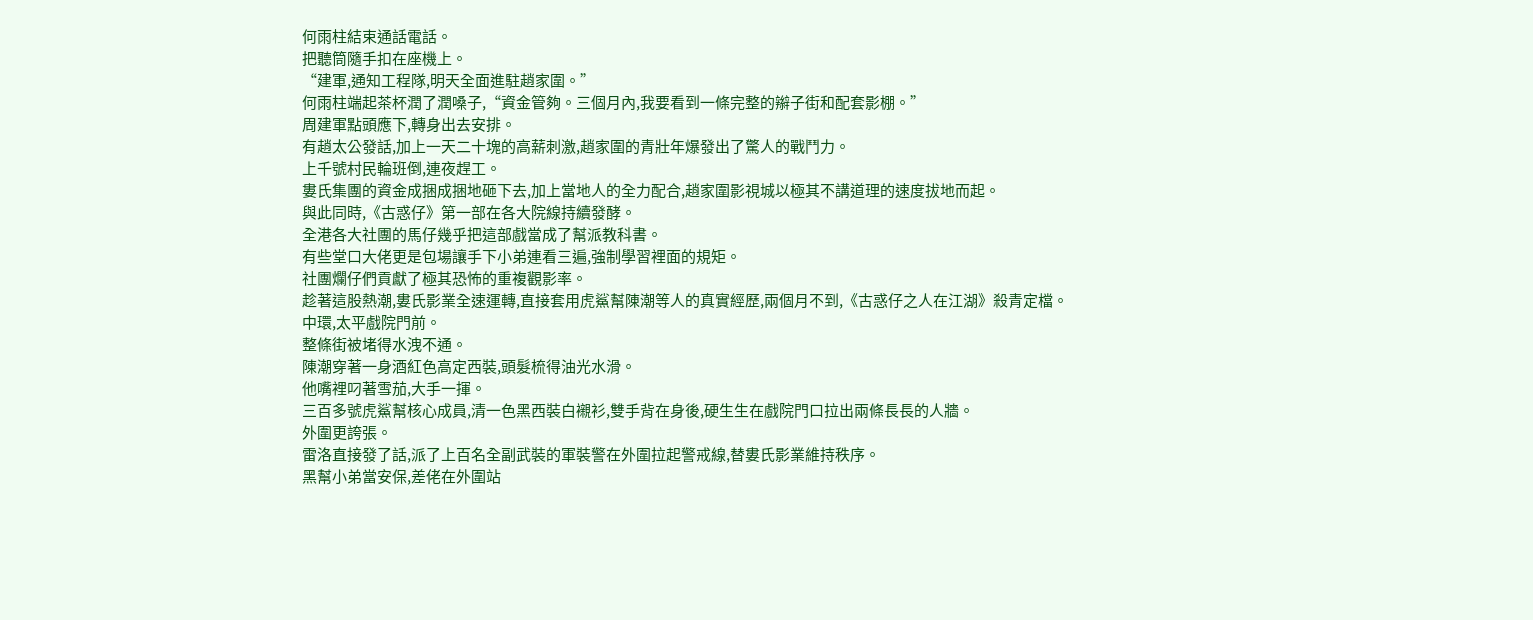何雨柱結束通話電話。
把聽筒隨手扣在座機上。
“建軍,通知工程隊,明天全面進駐趙家圍。”
何雨柱端起茶杯潤了潤嗓子,“資金管夠。三個月內,我要看到一條完整的辮子街和配套影棚。”
周建軍點頭應下,轉身出去安排。
有趙太公發話,加上一天二十塊的高薪刺激,趙家圍的青壯年爆發出了驚人的戰鬥力。
上千號村民輪班倒,連夜趕工。
婁氏集團的資金成捆成捆地砸下去,加上當地人的全力配合,趙家圍影視城以極其不講道理的速度拔地而起。
與此同時,《古惑仔》第一部在各大院線持續發酵。
全港各大社團的馬仔幾乎把這部戲當成了幫派教科書。
有些堂口大佬更是包場讓手下小弟連看三遍,強制學習裡面的規矩。
社團爛仔們貢獻了極其恐怖的重複觀影率。
趁著這股熱潮,婁氏影業全速運轉,直接套用虎鯊幫陳潮等人的真實經歷,兩個月不到,《古惑仔之人在江湖》殺青定檔。
中環,太平戲院門前。
整條街被堵得水洩不通。
陳潮穿著一身酒紅色高定西裝,頭髮梳得油光水滑。
他嘴裡叼著雪茄,大手一揮。
三百多號虎鯊幫核心成員,清一色黑西裝白襯衫,雙手背在身後,硬生生在戲院門口拉出兩條長長的人牆。
外圍更誇張。
雷洛直接發了話,派了上百名全副武裝的軍裝警在外圍拉起警戒線,替婁氏影業維持秩序。
黑幫小弟當安保,差佬在外圍站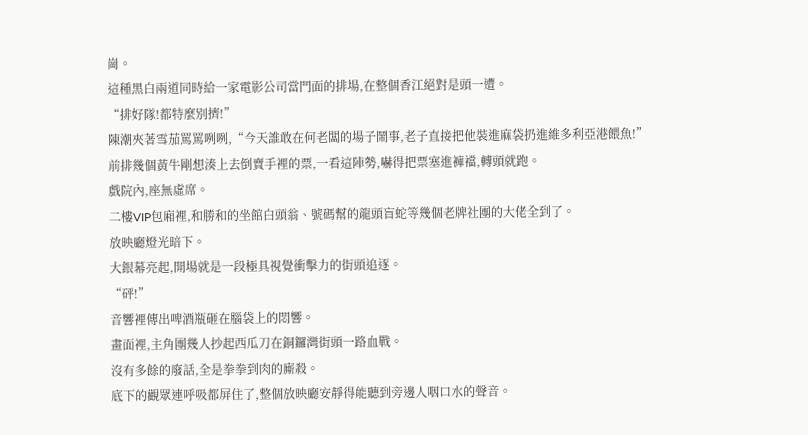崗。
這種黑白兩道同時給一家電影公司當門面的排場,在整個香江絕對是頭一遭。
“排好隊!都特麼別擠!”
陳潮夾著雪茄罵罵咧咧,“今天誰敢在何老闆的場子鬧事,老子直接把他裝進麻袋扔進維多利亞港餵魚!”
前排幾個黃牛剛想湊上去倒賣手裡的票,一看這陣勢,嚇得把票塞進褲襠,轉頭就跑。
戲院內,座無虛席。
二樓VIP包廂裡,和勝和的坐館白頭翁、號碼幫的龍頭盲蛇等幾個老牌社團的大佬全到了。
放映廳燈光暗下。
大銀幕亮起,開場就是一段極具視覺衝擊力的街頭追逐。
“砰!”
音響裡傳出啤酒瓶砸在腦袋上的悶響。
畫面裡,主角團幾人抄起西瓜刀在銅鑼灣街頭一路血戰。
沒有多餘的廢話,全是拳拳到肉的廝殺。
底下的觀眾連呼吸都屏住了,整個放映廳安靜得能聽到旁邊人咽口水的聲音。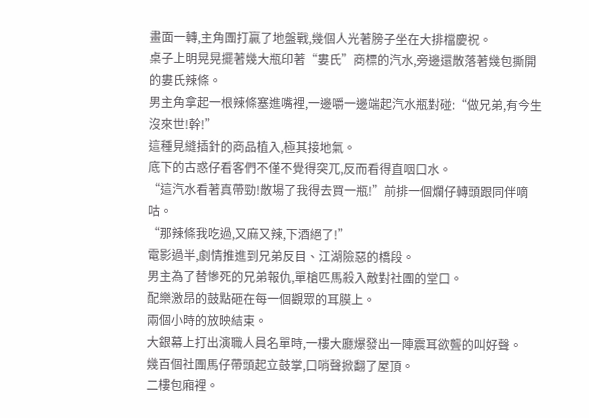畫面一轉,主角團打贏了地盤戰,幾個人光著膀子坐在大排檔慶祝。
桌子上明晃晃擺著幾大瓶印著“婁氏”商標的汽水,旁邊還散落著幾包撕開的婁氏辣條。
男主角拿起一根辣條塞進嘴裡,一邊嚼一邊端起汽水瓶對碰:“做兄弟,有今生沒來世!幹!”
這種見縫插針的商品植入,極其接地氣。
底下的古惑仔看客們不僅不覺得突兀,反而看得直咽口水。
“這汽水看著真帶勁!散場了我得去買一瓶!”前排一個爛仔轉頭跟同伴嘀咕。
“那辣條我吃過,又麻又辣,下酒絕了!”
電影過半,劇情推進到兄弟反目、江湖險惡的橋段。
男主為了替慘死的兄弟報仇,單槍匹馬殺入敵對社團的堂口。
配樂激昂的鼓點砸在每一個觀眾的耳膜上。
兩個小時的放映結束。
大銀幕上打出演職人員名單時,一樓大廳爆發出一陣震耳欲聾的叫好聲。
幾百個社團馬仔帶頭起立鼓掌,口哨聲掀翻了屋頂。
二樓包廂裡。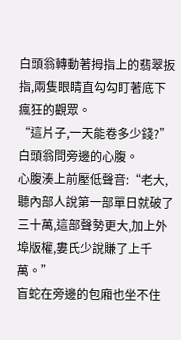白頭翁轉動著拇指上的翡翠扳指,兩隻眼睛直勾勾盯著底下瘋狂的觀眾。
“這片子,一天能卷多少錢?”白頭翁問旁邊的心腹。
心腹湊上前壓低聲音:“老大,聽內部人說第一部單日就破了三十萬,這部聲勢更大,加上外埠版權,婁氏少說賺了上千萬。”
盲蛇在旁邊的包廂也坐不住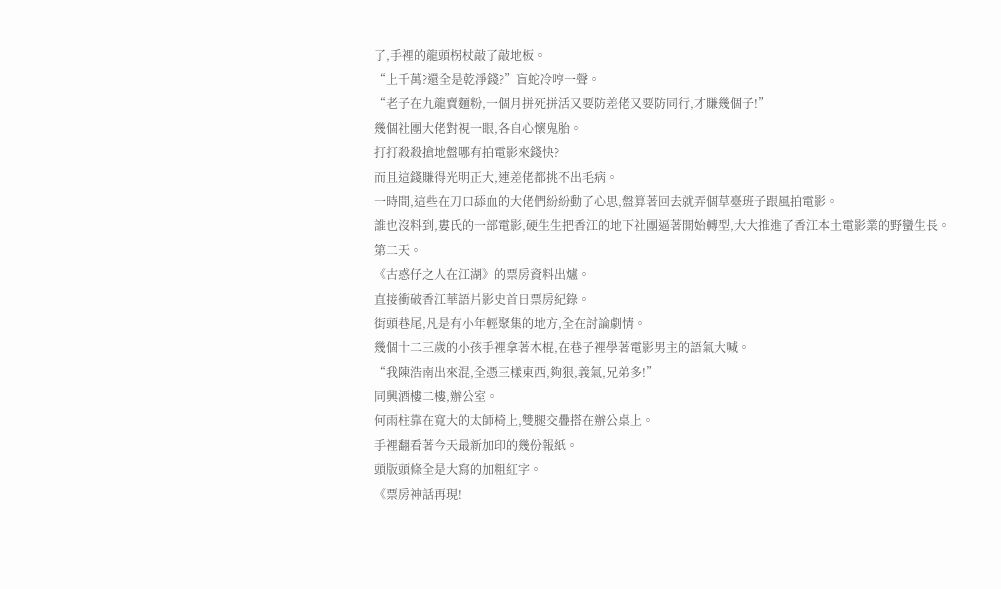了,手裡的龍頭柺杖敲了敲地板。
“上千萬?還全是乾淨錢?”盲蛇冷哼一聲。
“老子在九龍賣麵粉,一個月拼死拼活又要防差佬又要防同行,才賺幾個子!”
幾個社團大佬對視一眼,各自心懷鬼胎。
打打殺殺搶地盤哪有拍電影來錢快?
而且這錢賺得光明正大,連差佬都挑不出毛病。
一時間,這些在刀口舔血的大佬們紛紛動了心思,盤算著回去就弄個草臺班子跟風拍電影。
誰也沒料到,婁氏的一部電影,硬生生把香江的地下社團逼著開始轉型,大大推進了香江本土電影業的野蠻生長。
第二天。
《古惑仔之人在江湖》的票房資料出爐。
直接衝破香江華語片影史首日票房紀錄。
街頭巷尾,凡是有小年輕聚集的地方,全在討論劇情。
幾個十二三歲的小孩手裡拿著木棍,在巷子裡學著電影男主的語氣大喊。
“我陳浩南出來混,全憑三樣東西,夠狠,義氣,兄弟多!”
同興酒樓二樓,辦公室。
何雨柱靠在寬大的太師椅上,雙腿交疊搭在辦公桌上。
手裡翻看著今天最新加印的幾份報紙。
頭版頭條全是大寫的加粗紅字。
《票房神話再現!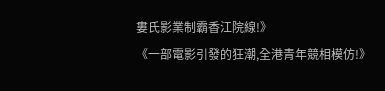婁氏影業制霸香江院線!》
《一部電影引發的狂潮,全港青年競相模仿!》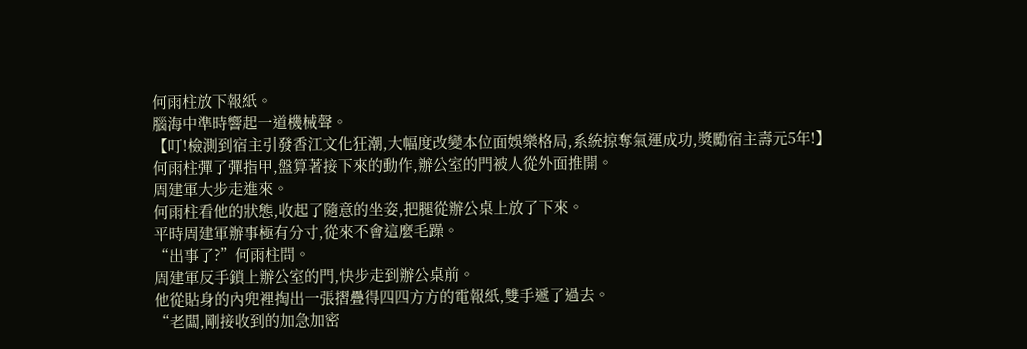何雨柱放下報紙。
腦海中準時響起一道機械聲。
【叮!檢測到宿主引發香江文化狂潮,大幅度改變本位面娛樂格局,系統掠奪氣運成功,獎勵宿主壽元5年!】
何雨柱彈了彈指甲,盤算著接下來的動作,辦公室的門被人從外面推開。
周建軍大步走進來。
何雨柱看他的狀態,收起了隨意的坐姿,把腿從辦公桌上放了下來。
平時周建軍辦事極有分寸,從來不會這麼毛躁。
“出事了?”何雨柱問。
周建軍反手鎖上辦公室的門,快步走到辦公桌前。
他從貼身的內兜裡掏出一張摺疊得四四方方的電報紙,雙手遞了過去。
“老闆,剛接收到的加急加密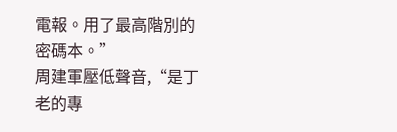電報。用了最高階別的密碼本。”
周建軍壓低聲音,“是丁老的專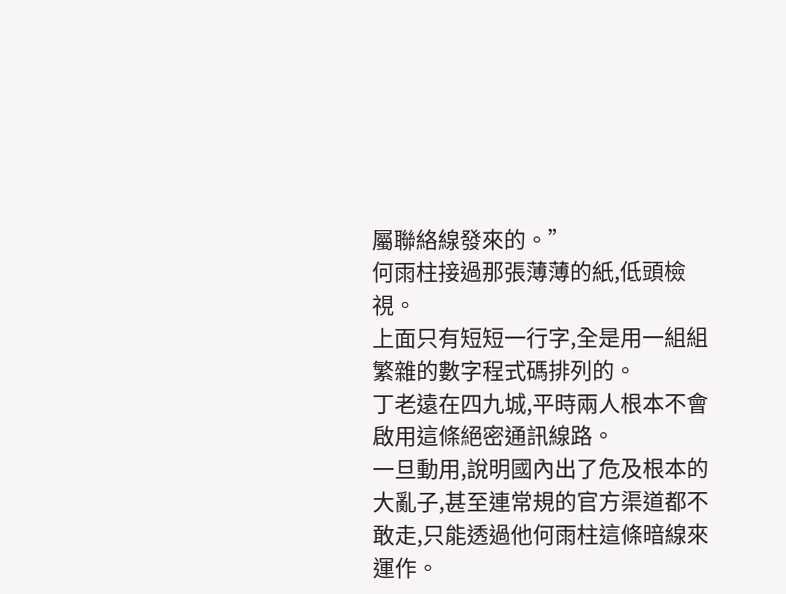屬聯絡線發來的。”
何雨柱接過那張薄薄的紙,低頭檢視。
上面只有短短一行字,全是用一組組繁雜的數字程式碼排列的。
丁老遠在四九城,平時兩人根本不會啟用這條絕密通訊線路。
一旦動用,說明國內出了危及根本的大亂子,甚至連常規的官方渠道都不敢走,只能透過他何雨柱這條暗線來運作。